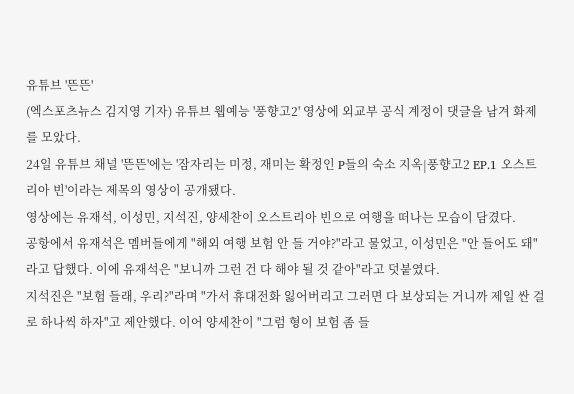유튜브 '뜬뜬'
(엑스포츠뉴스 김지영 기자) 유튜브 웹예능 '풍향고2' 영상에 외교부 공식 계정이 댓글을 남겨 화제를 모았다.
24일 유튜브 채널 '뜬뜬'에는 '잠자리는 미정, 재미는 확정인 P들의 숙소 지옥|풍향고2 EP.1 오스트리아 빈'이라는 제목의 영상이 공개됐다.
영상에는 유재석, 이성민, 지석진, 양세찬이 오스트리아 빈으로 여행을 떠나는 모습이 담겼다.
공항에서 유재석은 멤버들에게 "해외 여행 보험 안 들 거야?"라고 물었고, 이성민은 "안 들어도 돼"라고 답했다. 이에 유재석은 "보니까 그런 건 다 해야 될 것 같아"라고 덧붙였다.
지석진은 "보험 들래, 우리?"라며 "가서 휴대전화 잃어버리고 그러면 다 보상되는 거니까 제일 싼 걸로 하나씩 하자"고 제안했다. 이어 양세찬이 "그럼 형이 보험 좀 들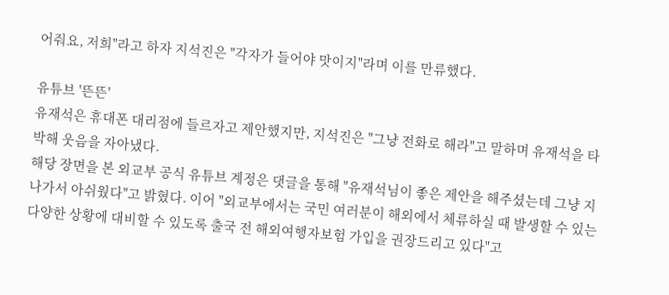어줘요, 저희"라고 하자 지석진은 "각자가 들어야 맛이지"라며 이를 만류했다.

유튜브 '뜬뜬'
유재석은 휴대폰 대리점에 들르자고 제안했지만, 지석진은 "그냥 전화로 해라"고 말하며 유재석을 타박해 웃음을 자아냈다.
해당 장면을 본 외교부 공식 유튜브 계정은 댓글을 통해 "유재석님이 좋은 제안을 해주셨는데 그냥 지나가서 아쉬웠다"고 밝혔다. 이어 "외교부에서는 국민 여러분이 해외에서 체류하실 때 발생할 수 있는 다양한 상황에 대비할 수 있도록 출국 전 해외여행자보험 가입을 권장드리고 있다"고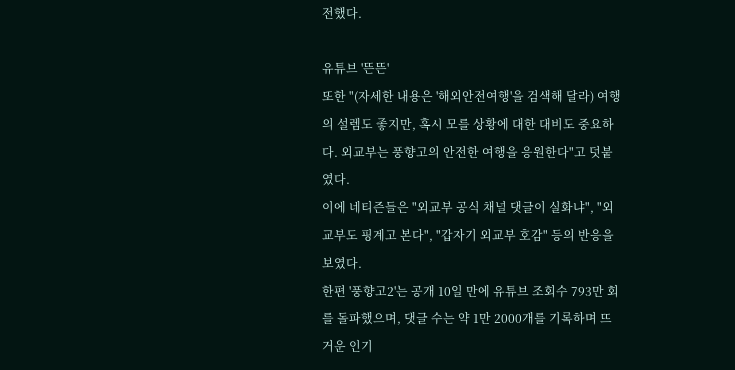전했다.

유튜브 '뜬뜬'
또한 "(자세한 내용은 '해외안전여행'을 검색해 달라) 여행의 설렘도 좋지만, 혹시 모를 상황에 대한 대비도 중요하다. 외교부는 풍향고의 안전한 여행을 응원한다"고 덧붙였다.
이에 네티즌들은 "외교부 공식 채널 댓글이 실화냐", "외교부도 핑계고 본다", "갑자기 외교부 호감" 등의 반응을 보였다.
한편 '풍향고2'는 공개 10일 만에 유튜브 조회수 793만 회를 돌파했으며, 댓글 수는 약 1만 2000개를 기록하며 뜨거운 인기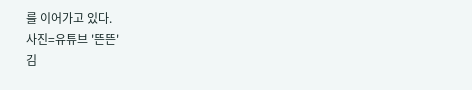를 이어가고 있다.
사진=유튜브 '뜬뜬'
김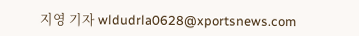지영 기자 wldudrla0628@xportsnews.com